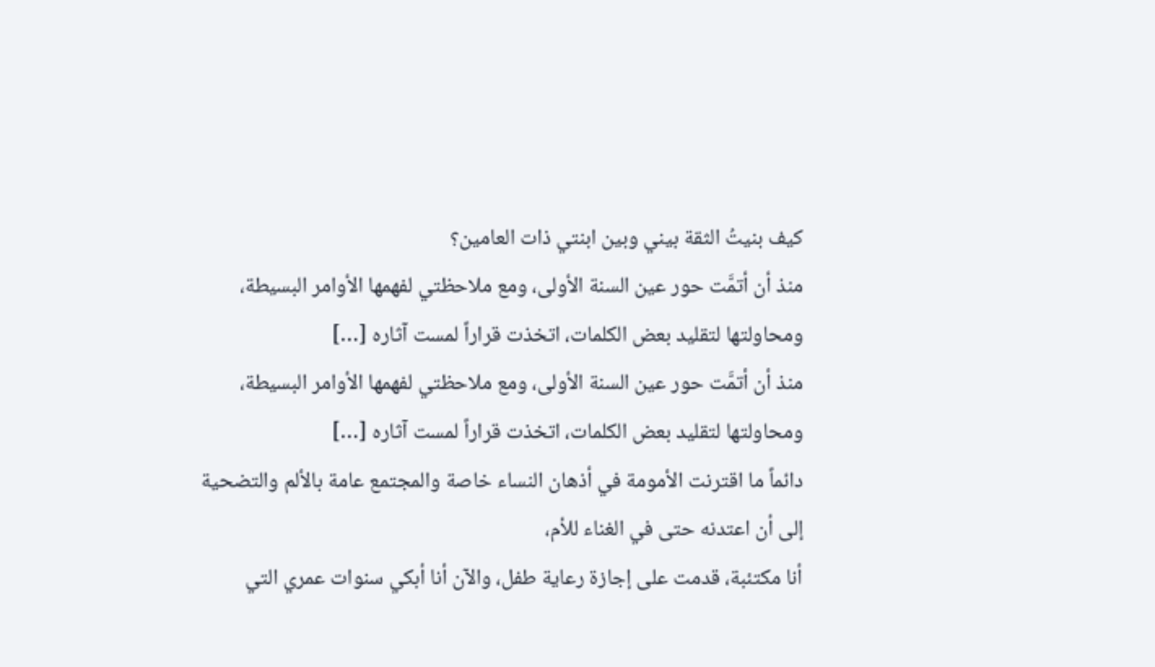كيف بنيتُ الثقة بيني وبين ابنتي ذات العامين؟
منذ أن أتمَّت حور عين السنة الأولى، ومع ملاحظتي لفهمها الأوامر البسيطة، ومحاولتها لتقليد بعض الكلمات، اتخذت قراراً لمست آثاره […]
منذ أن أتمَّت حور عين السنة الأولى، ومع ملاحظتي لفهمها الأوامر البسيطة، ومحاولتها لتقليد بعض الكلمات، اتخذت قراراً لمست آثاره […]
دائماً ما اقترنت الأمومة في أذهان النساء خاصة والمجتمع عامة بالألم والتضحية إلى أن اعتدنه حتى في الغناء للأم،
أنا مكتئبة، قدمت على إجازة رعاية طفل، والآن أنا أبكي سنوات عمري التي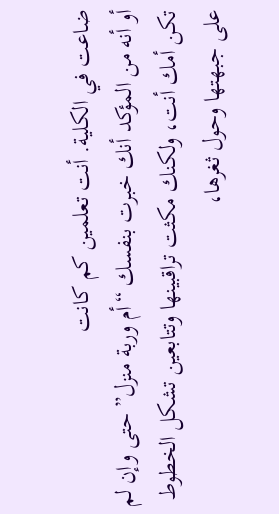ضاعت في الكلية. أنت تعلمين كم كانت
أو أنه من المؤكد أنك خبرت بنفسك “أم وربة منزل” حتى وإن لم تكن أمك أنت، ولكنك مكثت تراقبينها وتتابعين تشكل الخطوط على جبهتها وحول ثغرها،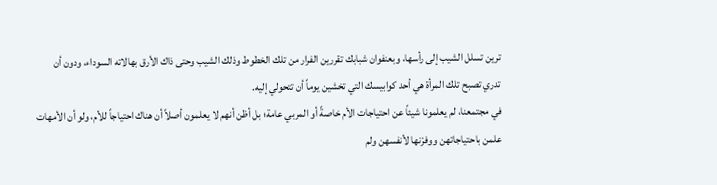ترين تسلل الشيب إلى رأسها، وبعنفوان شبابك تقررين الفرار من تلك الخطوط وذلك الشيب وحتى ذاك الأرق بهالاته السوداء، ودون أن تدري تصبح تلك المرأة هي أحد كوابيسك التي تخشين يوماً أن تتحولي إليه.
في مجتمعنا، لم يعلمونا شيئاً عن احتياجات الأم خاصةً أو المربي عامة؛ بل أظن أنهم لا يعلمون أصلاً أن هناك احتياجاً للأم، ولو أن الأمهات علمن باحتياجاتهن ووفرْنها لأنفسهن ولم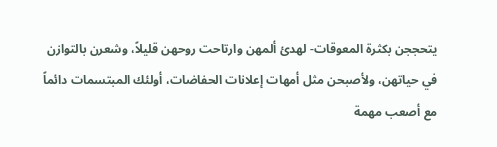يتحججن بكثرة المعوقات- لهدئ ألمهن وارتاحت روحهن قليلاً، وشعرن بالتوازن في حياتهن، ولأصبحن مثل أمهات إعلانات الحفاضات، أولئك المبتسمات دائماً مع أصعب مهمة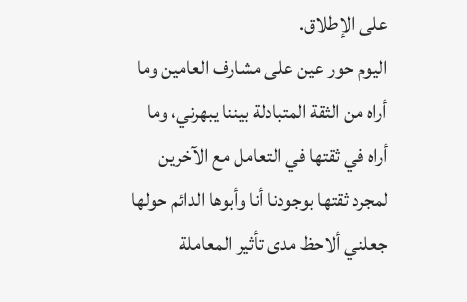على الإطلاق.
اليوم حور عين على مشارف العامين وما أراه من الثقة المتبادلة بيننا يبهرني، وما أراه في ثقتها في التعامل مع الآخرين لمجرد ثقتها بوجودنا أنا وأبوها الدائم حولها جعلني ألاحظ مدى تأثير المعاملة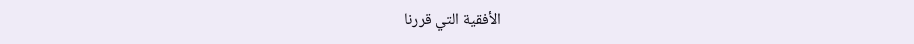الأفقية التي قررنا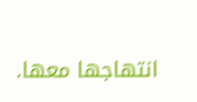انتهاجها معها.